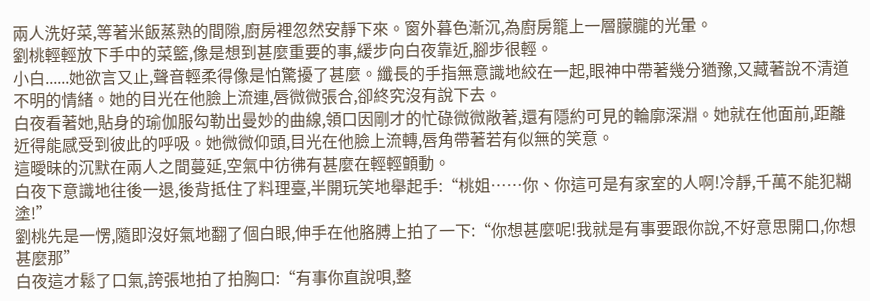兩人洗好菜,等著米飯蒸熟的間隙,廚房裡忽然安靜下來。窗外暮色漸沉,為廚房籠上一層朦朧的光暈。
劉桃輕輕放下手中的菜籃,像是想到甚麼重要的事,緩步向白夜靠近,腳步很輕。
小白......她欲言又止,聲音輕柔得像是怕驚擾了甚麼。纖長的手指無意識地絞在一起,眼神中帶著幾分猶豫,又藏著說不清道不明的情緒。她的目光在他臉上流連,唇微微張合,卻終究沒有說下去。
白夜看著她,貼身的瑜伽服勾勒出曼妙的曲線,領口因剛才的忙碌微微敞著,還有隱約可見的輪廓深淵。她就在他面前,距離近得能感受到彼此的呼吸。她微微仰頭,目光在他臉上流轉,唇角帶著若有似無的笑意。
這曖昧的沉默在兩人之間蔓延,空氣中彷彿有甚麼在輕輕顫動。
白夜下意識地往後一退,後背抵住了料理臺,半開玩笑地舉起手:“桃姐……你、你這可是有家室的人啊!冷靜,千萬不能犯糊塗!”
劉桃先是一愣,隨即沒好氣地翻了個白眼,伸手在他胳膊上拍了一下:“你想甚麼呢!我就是有事要跟你說,不好意思開口,你想甚麼那”
白夜這才鬆了口氣,誇張地拍了拍胸口:“有事你直說唄,整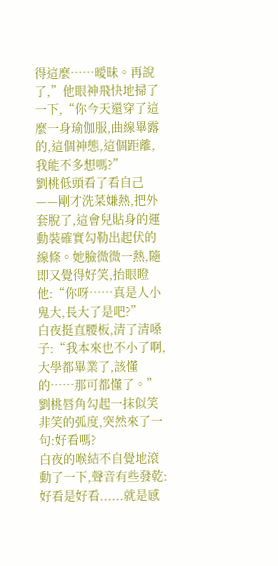得這麼……曖昧。再說了,”他眼神飛快地掃了一下,“你今天還穿了這麼一身瑜伽服,曲線畢露的,這個神態,這個距離,我能不多想嗎?”
劉桃低頭看了看自己——剛才洗菜嫌熱,把外套脫了,這會兒貼身的運動裝確實勾勒出起伏的線條。她臉微微一熱,隨即又覺得好笑,抬眼瞪他:“你呀……真是人小鬼大,長大了是吧?”
白夜挺直腰板,清了清嗓子:“我本來也不小了啊,大學都畢業了,該懂的……那可都懂了。”
劉桃唇角勾起一抹似笑非笑的弧度,突然來了一句:好看嗎?
白夜的喉結不自覺地滾動了一下,聲音有些發乾:好看是好看......就是感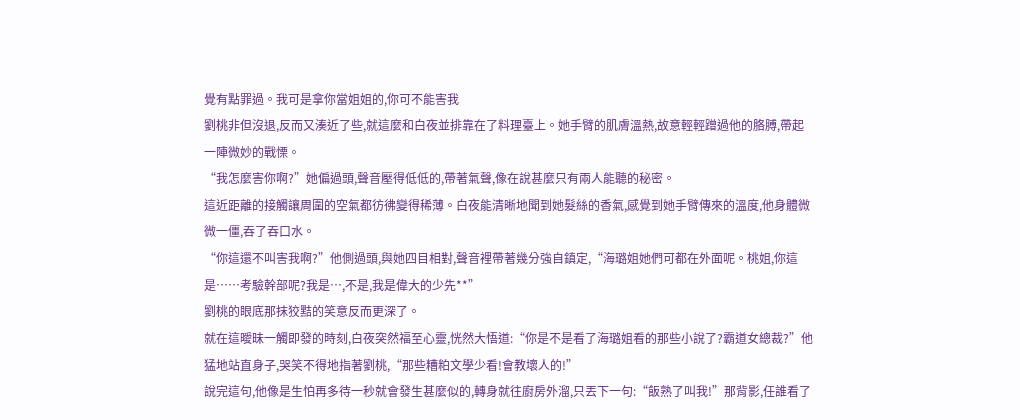覺有點罪過。我可是拿你當姐姐的,你可不能害我
劉桃非但沒退,反而又湊近了些,就這麼和白夜並排靠在了料理臺上。她手臂的肌膚溫熱,故意輕輕蹭過他的胳膊,帶起一陣微妙的戰慄。
“我怎麼害你啊?”她偏過頭,聲音壓得低低的,帶著氣聲,像在說甚麼只有兩人能聽的秘密。
這近距離的接觸讓周圍的空氣都彷彿變得稀薄。白夜能清晰地聞到她髮絲的香氣,感覺到她手臂傳來的溫度,他身體微微一僵,吞了吞口水。
“你這還不叫害我啊?”他側過頭,與她四目相對,聲音裡帶著幾分強自鎮定,“海璐姐她們可都在外面呢。桃姐,你這是……考驗幹部呢?我是…,不是,我是偉大的少先**”
劉桃的眼底那抹狡黠的笑意反而更深了。
就在這曖昧一觸即發的時刻,白夜突然福至心靈,恍然大悟道:“你是不是看了海璐姐看的那些小說了?霸道女總裁?”他猛地站直身子,哭笑不得地指著劉桃,“那些糟粕文學少看!會教壞人的!”
說完這句,他像是生怕再多待一秒就會發生甚麼似的,轉身就往廚房外溜,只丟下一句:“飯熟了叫我!”那背影,任誰看了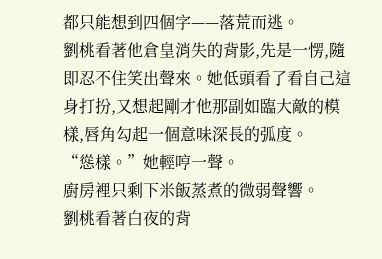都只能想到四個字——落荒而逃。
劉桃看著他倉皇消失的背影,先是一愣,隨即忍不住笑出聲來。她低頭看了看自己這身打扮,又想起剛才他那副如臨大敵的模樣,唇角勾起一個意味深長的弧度。
“慫樣。”她輕哼一聲。
廚房裡只剩下米飯蒸煮的微弱聲響。
劉桃看著白夜的背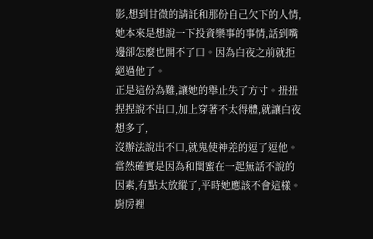影,想到甘微的請託和那份自己欠下的人情,她本來是想說一下投資樂事的事情,話到嘴邊卻怎麼也開不了口。因為白夜之前就拒絕過他了。
正是這份為難,讓她的舉止失了方寸。扭扭捏捏說不出口,加上穿著不太得體,就讓白夜想多了,
沒辦法說出不口,就鬼使神差的逗了逗他。當然確實是因為和閨蜜在一起無話不說的因素,有點太放縱了,平時她應該不會這樣。
廚房裡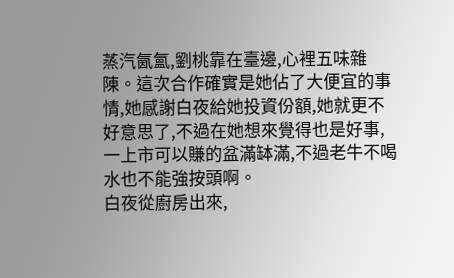蒸汽氤氳,劉桃靠在臺邊,心裡五味雜陳。這次合作確實是她佔了大便宜的事情,她感謝白夜給她投資份額,她就更不好意思了,不過在她想來覺得也是好事,一上市可以賺的盆滿缽滿,不過老牛不喝水也不能強按頭啊。
白夜從廚房出來,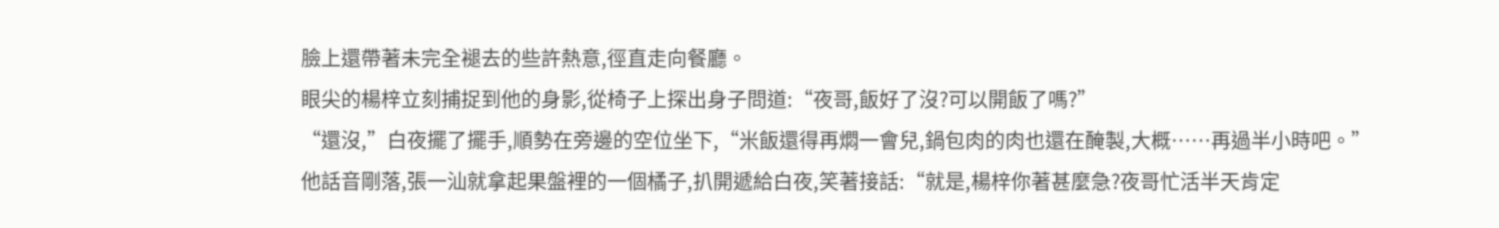臉上還帶著未完全褪去的些許熱意,徑直走向餐廳。
眼尖的楊梓立刻捕捉到他的身影,從椅子上探出身子問道:“夜哥,飯好了沒?可以開飯了嗎?”
“還沒,”白夜擺了擺手,順勢在旁邊的空位坐下,“米飯還得再燜一會兒,鍋包肉的肉也還在醃製,大概……再過半小時吧。”
他話音剛落,張一汕就拿起果盤裡的一個橘子,扒開遞給白夜,笑著接話:“就是,楊梓你著甚麼急?夜哥忙活半天肯定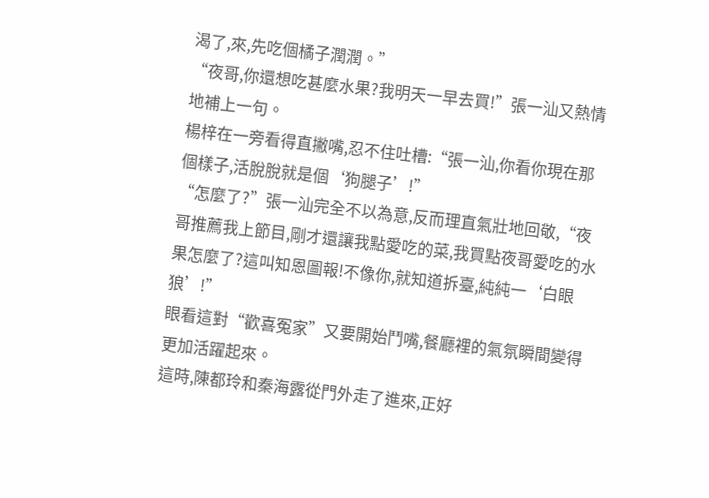渴了,來,先吃個橘子潤潤。”
“夜哥,你還想吃甚麼水果?我明天一早去買!”張一汕又熱情地補上一句。
楊梓在一旁看得直撇嘴,忍不住吐槽:“張一汕,你看你現在那個樣子,活脫脫就是個‘狗腿子’!”
“怎麼了?”張一汕完全不以為意,反而理直氣壯地回敬,“夜哥推薦我上節目,剛才還讓我點愛吃的菜,我買點夜哥愛吃的水果怎麼了?這叫知恩圖報!不像你,就知道拆臺,純純一‘白眼狼’!”
眼看這對“歡喜冤家”又要開始鬥嘴,餐廳裡的氣氛瞬間變得更加活躍起來。
這時,陳都玲和秦海露從門外走了進來,正好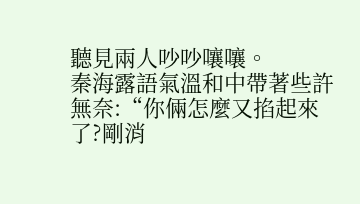聽見兩人吵吵嚷嚷。
秦海露語氣溫和中帶著些許無奈:“你倆怎麼又掐起來了?剛消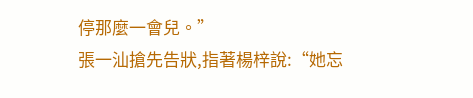停那麼一會兒。”
張一汕搶先告狀,指著楊梓說:“她忘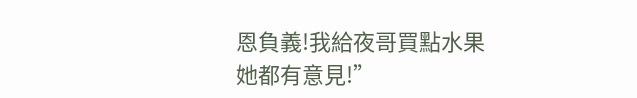恩負義!我給夜哥買點水果她都有意見!”